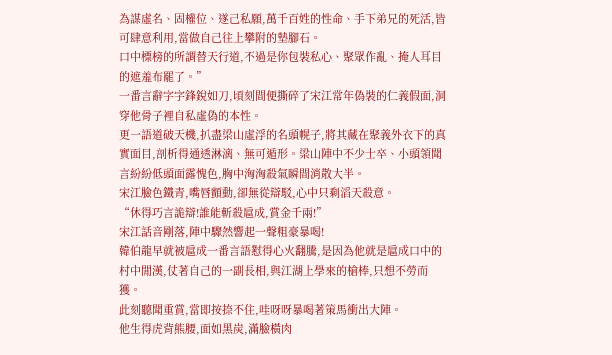為謀虛名、固權位、遂己私願,萬千百姓的性命、手下弟兄的死活,皆可肆意利用,當做自己往上攀附的墊腳石。
口中標榜的所謂替天行道,不過是你包裝私心、聚眾作亂、掩人耳目的遮羞布罷了。”
一番言辭字字鋒銳如刀,頃刻間便撕碎了宋江常年偽裝的仁義假面,洞穿他骨子裡自私虛偽的本性。
更一語道破天機,扒盡梁山虛浮的名頭幌子,將其藏在聚義外衣下的真實面目,剖析得通透淋漓、無可遁形。梁山陣中不少士卒、小頭領聞言紛紛低頭面露愧色,胸中洶洶殺氣瞬間消散大半。
宋江臉色鐵青,嘴唇顫動,卻無從辯駁,心中只剩滔天殺意。
“休得巧言詭辯!誰能斬殺扈成,賞金千兩!”
宋江話音剛落,陣中驟然響起一聲粗豪暴喝!
韓伯龍早就被扈成一番言語懟得心火翻騰,是因為他就是扈成口中的村中閒漢,仗著自己的一副長相,與江湖上學來的槍棒,只想不勞而獲。
此刻聽聞重賞,當即按捺不住,哇呀呀暴喝著策馬衝出大陣。
他生得虎背熊腰,面如黑炭,滿臉橫肉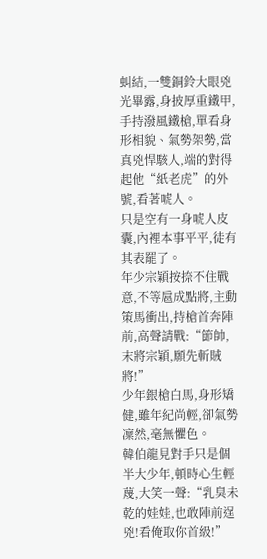虯結,一雙銅鈴大眼兇光畢露,身披厚重鐵甲,手持潑風鐵槍,單看身形相貌、氣勢架勢,當真兇悍駭人,端的對得起他“紙老虎”的外號,看著唬人。
只是空有一身唬人皮囊,內裡本事平平,徒有其表罷了。
年少宗穎按捺不住戰意,不等扈成點將,主動策馬衝出,持槍首奔陣前,高聲請戰:“節帥,末將宗穎,願先斬賊將!”
少年銀槍白馬,身形矯健,雖年紀尚輕,卻氣勢凜然,毫無懼色。
韓伯龍見對手只是個半大少年,頓時心生輕蔑,大笑一聲:“乳臭未乾的娃娃,也敢陣前逞兇!看俺取你首級!”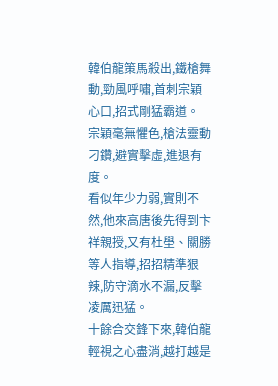韓伯龍策馬殺出,鐵槍舞動,勁風呼嘯,首刺宗穎心口,招式剛猛霸道。
宗穎毫無懼色,槍法靈動刁鑽,避實擊虛,進退有度。
看似年少力弱,實則不然,他來高唐後先得到卞祥親授,又有杜壆、關勝等人指導,招招精準狠辣,防守滴水不漏,反擊凌厲迅猛。
十餘合交鋒下來,韓伯龍輕視之心盡消,越打越是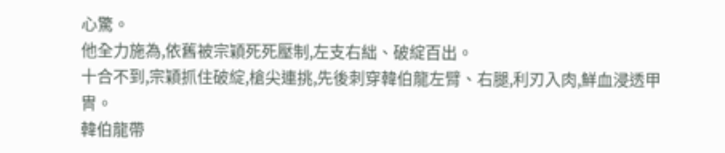心驚。
他全力施為,依舊被宗穎死死壓制,左支右絀、破綻百出。
十合不到,宗穎抓住破綻,槍尖連挑,先後刺穿韓伯龍左臂、右腿,利刃入肉,鮮血浸透甲冑。
韓伯龍帶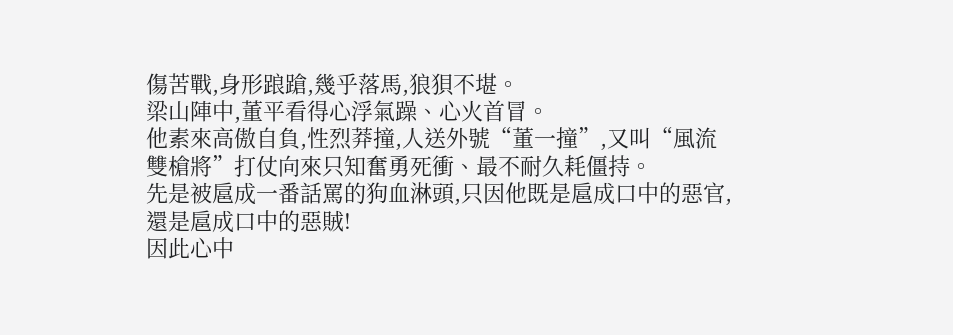傷苦戰,身形踉蹌,幾乎落馬,狼狽不堪。
梁山陣中,董平看得心浮氣躁、心火首冒。
他素來高傲自負,性烈莽撞,人送外號“董一撞”,又叫“風流雙槍將”打仗向來只知奮勇死衝、最不耐久耗僵持。
先是被扈成一番話罵的狗血淋頭,只因他既是扈成口中的惡官,還是扈成口中的惡賊!
因此心中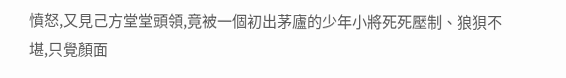憤怒,又見己方堂堂頭領,竟被一個初出茅廬的少年小將死死壓制、狼狽不堪,只覺顏面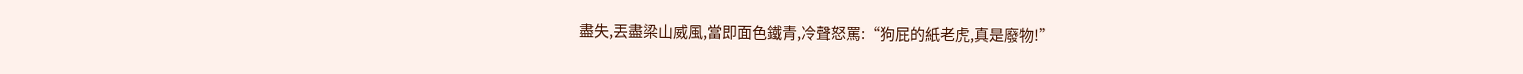盡失,丟盡梁山威風,當即面色鐵青,冷聲怒罵:“狗屁的紙老虎,真是廢物!”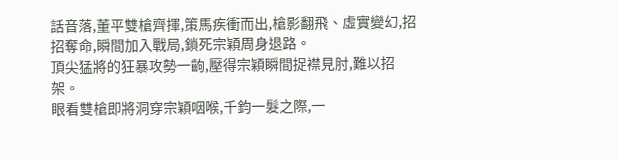話音落,董平雙槍齊揮,策馬疾衝而出,槍影翻飛、虛實變幻,招招奪命,瞬間加入戰局,鎖死宗穎周身退路。
頂尖猛將的狂暴攻勢一齣,壓得宗穎瞬間捉襟見肘,難以招架。
眼看雙槍即將洞穿宗穎咽喉,千鈞一髮之際,一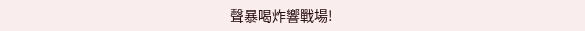聲暴喝炸響戰場!